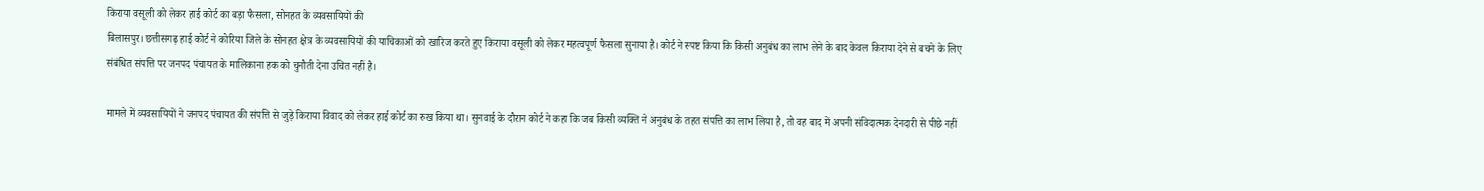किराया वसूली को लेकर हाई कोर्ट का बड़ा फैसला, सोनहत के व्यवसायियों की
बिलासपुर। छत्तीसगढ़ हाई कोर्ट ने कोरिया जिले के सोनहत क्षेत्र के व्यवसायियों की याचिकाओं को खारिज करते हुए किराया वसूली को लेकर महत्वपूर्ण फैसला सुनाया है। कोर्ट ने स्पष्ट किया कि किसी अनुबंध का लाभ लेने के बाद केवल किराया देने से बचने के लिए संबंधित संपत्ति पर जनपद पंचायत के मालिकाना हक को चुनौती देना उचित नहीं है।

मामले में व्यवसायियों ने जनपद पंचायत की संपत्ति से जुड़े किराया विवाद को लेकर हाई कोर्ट का रुख किया था। सुनवाई के दौरान कोर्ट ने कहा कि जब किसी व्यक्ति ने अनुबंध के तहत संपत्ति का लाभ लिया है, तो वह बाद में अपनी संविदात्मक देनदारी से पीछे नहीं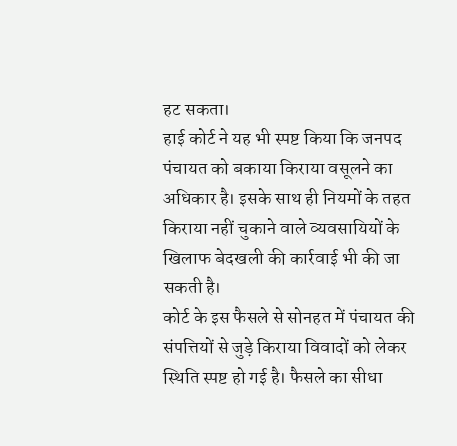हट सकता।
हाई कोर्ट ने यह भी स्पष्ट किया कि जनपद पंचायत को बकाया किराया वसूलने का अधिकार है। इसके साथ ही नियमों के तहत किराया नहीं चुकाने वाले व्यवसायियों के खिलाफ बेदखली की कार्रवाई भी की जा सकती है।
कोर्ट के इस फैसले से सोनहत में पंचायत की संपत्तियों से जुड़े किराया विवादों को लेकर स्थिति स्पष्ट हो गई है। फैसले का सीधा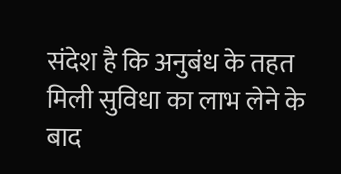संदेश है कि अनुबंध के तहत मिली सुविधा का लाभ लेने के बाद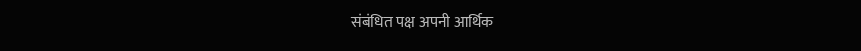संबंधित पक्ष अपनी आर्थिक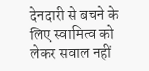देनदारी से बचने के लिए स्वामित्व को लेकर सवाल नहीं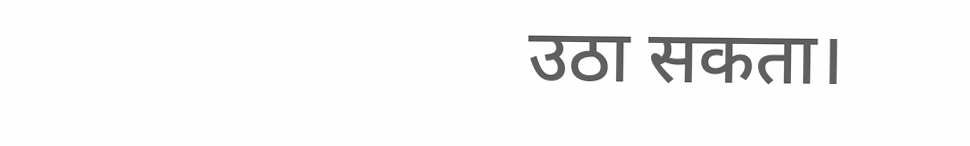उठा सकता।